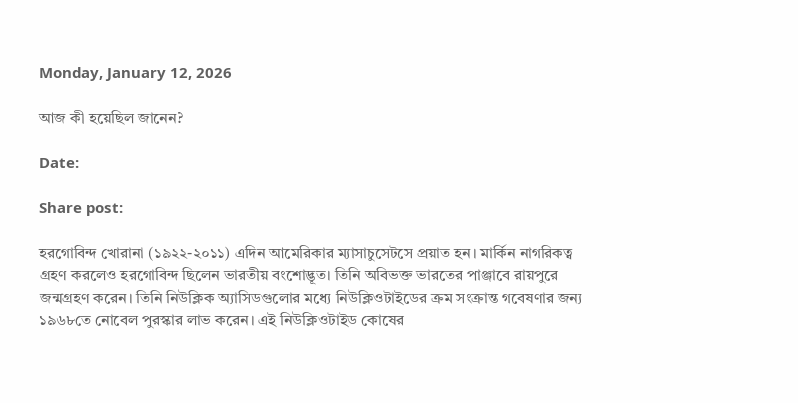Monday, January 12, 2026

আজ কী হয়েছিল জানেন?

Date:

Share post:

হরগোবিন্দ খোরানা (১৯২২-২০১১) এদিন আমেরিকার ম্যাসাচুসেটসে প্রয়াত হন। মার্কিন নাগরিকত্ব গ্রহণ করলেও হরগোবিন্দ ছিলেন ভারতীয় বংশোদ্ভূত। তিনি অবিভক্ত ভারতের পাঞ্জাবে রায়পুরে জন্মগ্রহণ করেন। তিনি নিউক্লিক অ্যাসিডগুলোর মধ্যে নিউক্লিওটাইডের ক্রম সংক্রান্ত গবেষণার জন্য ১৯৬৮তে নোবেল পুরস্কার লাভ করেন। এই নিউক্লিওটাইড কোষের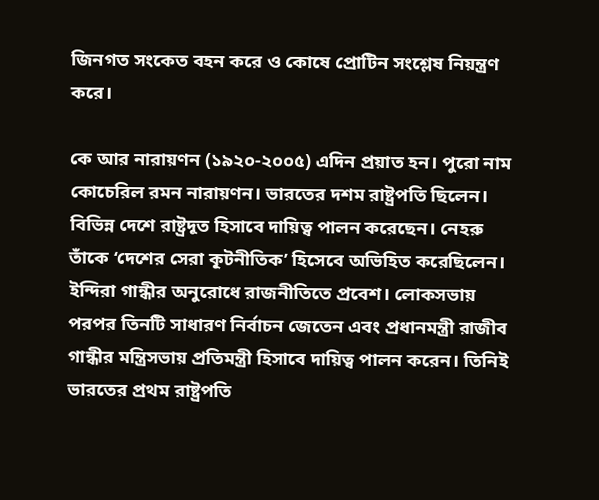জিনগত সংকেত বহন করে ও কোষে প্রোটিন সংশ্লেষ নিয়ন্ত্রণ করে।

কে আর নারায়ণন (১৯২০-২০০৫) এদিন প্রয়াত হন। পুরো নাম কোচেরিল রমন নারায়ণন। ভারতের দশম রাষ্ট্রপতি ছিলেন। বিভিন্ন দেশে রাষ্ট্রদূত হিসাবে দায়িত্ব পালন করেছেন। নেহরু তাঁকে ‘দেশের সেরা কূটনীতিক’ হিসেবে অভিহিত করেছিলেন। ইন্দিরা গান্ধীর অনুরোধে রাজনীতিতে প্রবেশ। লোকসভায় পরপর তিনটি সাধারণ নির্বাচন জেতেন এবং প্রধানমন্ত্রী রাজীব গান্ধীর মন্ত্রিসভায় প্রতিমন্ত্রী হিসাবে দায়িত্ব পালন করেন। তিনিই ভারতের প্রথম রাষ্ট্রপতি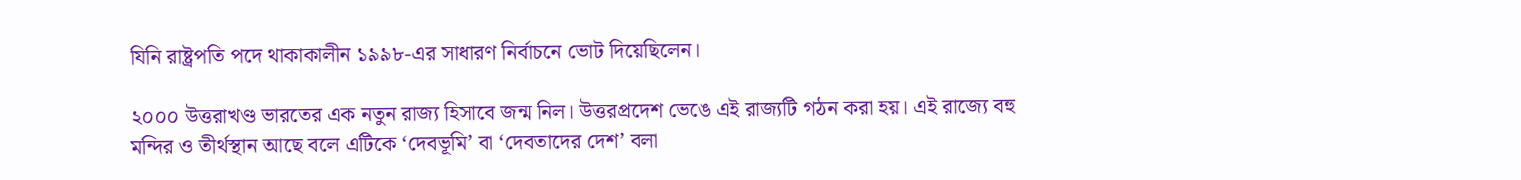যিনি রাষ্ট্রপতি পদে থাকাকালীন ১৯৯৮-এর সাধারণ নির্বাচনে ভোট দিয়েছিলেন।

২০০০ উত্তরাখণ্ড ভারতের এক নতুন রাজ্য হিসাবে জন্ম নিল। উত্তরপ্রদেশ ভেঙে এই রাজ্যটি গঠন করা হয়। এই রাজ্যে বহু মন্দির ও তীর্থস্থান আছে বলে এটিকে ‘দেবভূমি’ বা ‘দেবতাদের দেশ’ বলা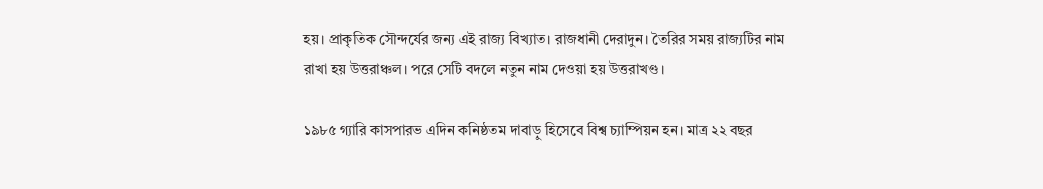হয়। প্রাকৃতিক সৌন্দর্যের জন্য এই রাজ্য বিখ্যাত। রাজধানী দেরাদুন। তৈরির সময় রাজ্যটির নাম রাখা হয় উত্তরাঞ্চল। পরে সেটি বদলে নতুন নাম দেওয়া হয় উত্তরাখণ্ড।

১৯৮৫ গ্যারি কাসপারভ এদিন কনিষ্ঠতম দাবাড়ু হিসেবে বিশ্ব চ্যাম্পিয়ন হন। মাত্র ২২ বছর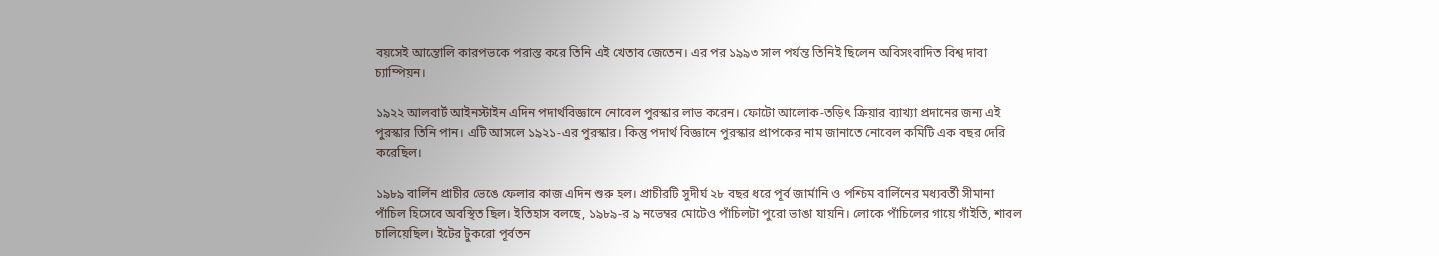বয়সেই আন্তোলি কারপভকে পরাস্ত করে তিনি এই খেতাব জেতেন। এর পর ১৯৯৩ সাল পর্যন্ত তিনিই ছিলেন অবিসংবাদিত বিশ্ব দাবা চ্যাম্পিয়ন।

১৯২২ আলবার্ট আইনস্টাইন এদিন পদার্থবিজ্ঞানে নোবেল পুরস্কার লাভ করেন। ফোটো আলোক-তড়িৎ ক্রিয়ার ব্যাখ্যা প্রদানের জন্য এই পুরস্কার তিনি পান। এটি আসলে ১৯২১-এর পুরস্কার। কিন্তু পদার্থ বিজ্ঞানে পুরস্কার প্রাপকের নাম জানাতে নোবেল কমিটি এক বছর দেরি করেছিল।

১৯৮৯ বার্লিন প্রাচীর ভেঙে ফেলার কাজ এদিন শুরু হল। প্রাচীরটি সুদীর্ঘ ২৮ বছর ধরে পূর্ব জার্মানি ও পশ্চিম বার্লিনের মধ্যবর্তী সীমানা পাঁচিল হিসেবে অবস্থিত ছিল। ইতিহাস বলছে, ১৯৮৯-র ৯ নভেম্বর মোটেও পাঁচিলটা পুরো ভাঙা যায়নি। লোকে পাঁচিলের গায়ে গাঁইতি, শাবল চালিয়েছিল। ইটের টুকরো পূর্বতন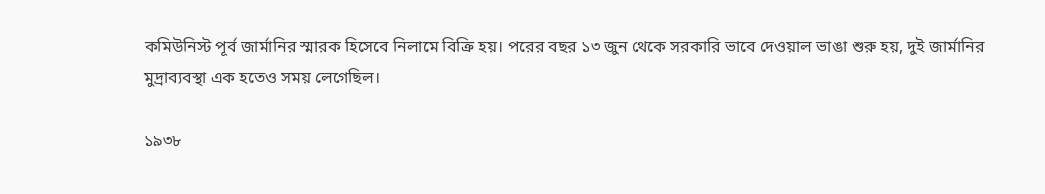কমিউনিস্ট পূর্ব জার্মানির স্মারক হিসেবে নিলামে বিক্রি হয়। পরের বছর ১৩ জুন থেকে সরকারি ভাবে দেওয়াল ভাঙা শুরু হয়, দুই জার্মানির মুদ্রাব্যবস্থা এক হতেও সময় লেগেছিল।

১৯৩৮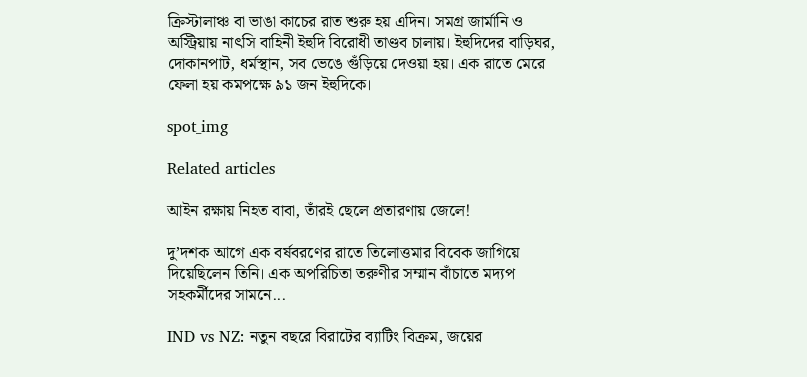ক্রিস্টালাঞ্চ বা ভাঙা কাচের রাত শুরু হয় এদিন। সমগ্র জার্মানি ও অস্ট্রিয়ায় নাৎসি বাহিনী ইহুদি বিরোধী তাণ্ডব চালায়। ইহুদিদের বাড়িঘর, দোকানপাট, ধর্মস্থান, সব ভেঙে গুঁড়িয়ে দেওয়া হয়। এক রাতে মেরে ফেলা হয় কমপক্ষে ৯১ জন ইহুদিকে।

spot_img

Related articles

আইন রক্ষায় নিহত বাবা, তাঁরই ছেলে প্রতারণায় জেলে!

দু’দশক আগে এক বর্ষবরণের রাতে তিলোত্তমার বিবেক জাগিয়ে দিয়েছিলেন তিনি। এক অপরিচিতা তরুণীর সম্মান বাঁচাতে মদ্যপ সহকর্মীদের সামনে...

IND vs NZ: নতুন বছরে বিরাটের ব্যাটিং বিক্রম, জয়ের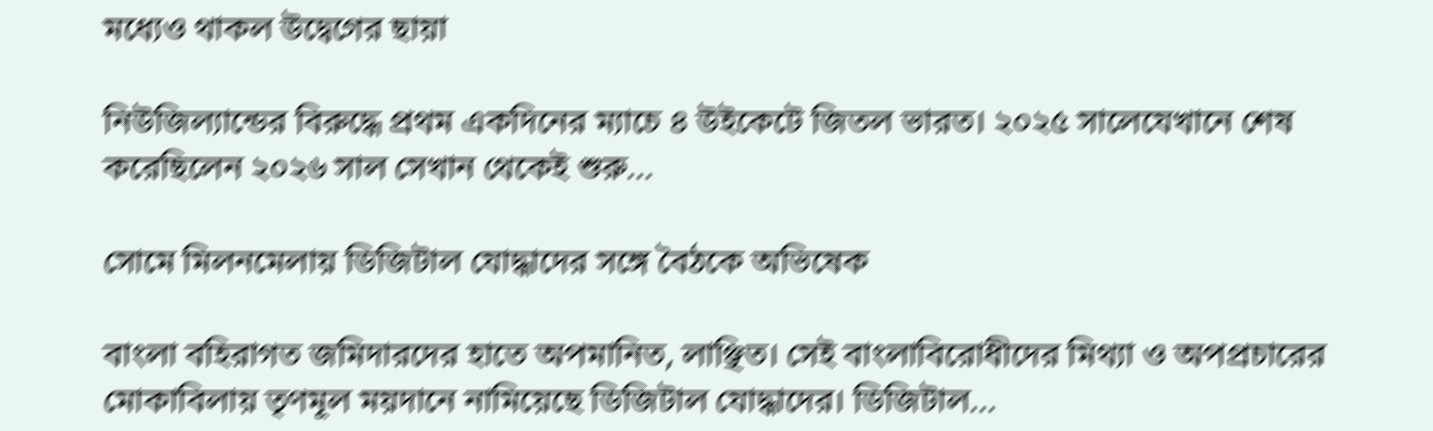মধ্যেও থাকল উদ্বেগের ছায়া

নিউজিল্যান্ডের বিরুদ্ধে প্রথম একদিনের ম্যাচে ৪ উইকেটে জিতল ভারত। ২০২৫ সালেযেখানে শেষ করেছিলেন ২০২৬ সাল সেখান থেকেই শুরু...

সোমে মিলনমেলায় ডিজিটাল যোদ্ধাদের সঙ্গে বৈঠকে অভিষেক

বাংলা বহিরাগত জমিদারদের হাতে অপমানিত, লাঞ্ছিত। সেই বাংলাবিরোধীদের মিথ্যা ও অপপ্রচারের মোকাবিলায় তৃণমূল ময়দানে নামিয়েছে ডিজিটাল যোদ্ধাদের। ডিজিটাল...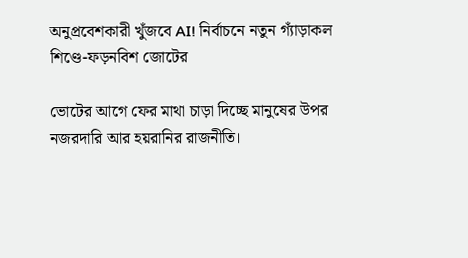অনুপ্রবেশকারী খুঁজবে AI! নির্বাচনে নতুন গ্যাঁড়াকল শিণ্ডে-ফড়নবিশ জোটের

ভোটের আগে ফের মাথা চাড়া দিচ্ছে মানুষের উপর নজরদারি আর হয়রানির রাজনীতি।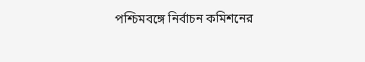পশ্চিমবঙ্গে নির্বাচন কমিশনের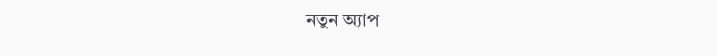নতুন অ্যাপ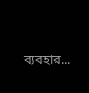ব্যবহার...